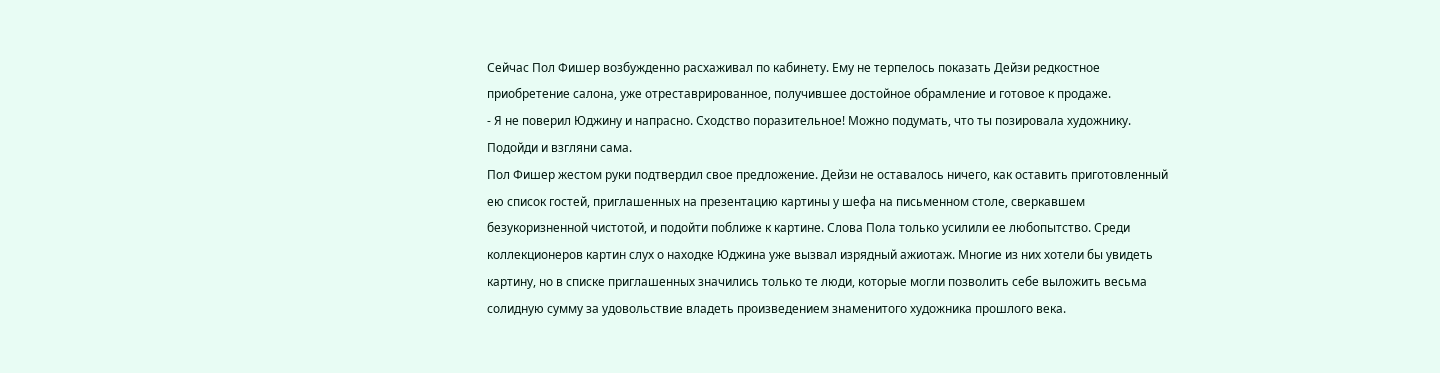Сейчас Пол Фишер возбужденно расхаживал по кабинету. Ему не терпелось показать Дейзи редкостное приобретение салона, уже отреставрированное, получившее достойное обрамление и готовое к продаже.
- Я не поверил Юджину и напрасно. Сходство поразительное! Можно подумать, что ты позировала художнику. Подойди и взгляни сама.
Пол Фишер жестом руки подтвердил свое предложение. Дейзи не оставалось ничего, как оставить приготовленный ею список гостей, приглашенных на презентацию картины у шефа на письменном столе, сверкавшем безукоризненной чистотой, и подойти поближе к картине. Слова Пола только усилили ее любопытство. Среди коллекционеров картин слух о находке Юджина уже вызвал изрядный ажиотаж. Многие из них хотели бы увидеть картину, но в списке приглашенных значились только те люди, которые могли позволить себе выложить весьма солидную сумму за удовольствие владеть произведением знаменитого художника прошлого века.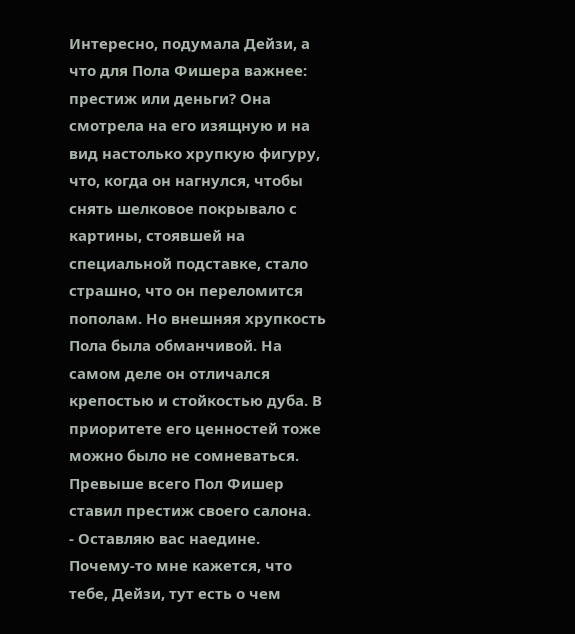Интересно, подумала Дейзи, а что для Пола Фишера важнее: престиж или деньги? Она смотрела на его изящную и на вид настолько хрупкую фигуру, что, когда он нагнулся, чтобы снять шелковое покрывало с картины, стоявшей на специальной подставке, стало страшно, что он переломится пополам. Но внешняя хрупкость Пола была обманчивой. На самом деле он отличался крепостью и стойкостью дуба. В приоритете его ценностей тоже можно было не сомневаться. Превыше всего Пол Фишер ставил престиж своего салона.
- Оставляю вас наедине. Почему-то мне кажется, что тебе, Дейзи, тут есть о чем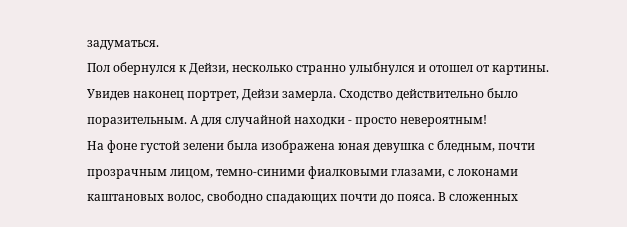задуматься.
Пол обернулся к Дейзи, несколько странно улыбнулся и отошел от картины. Увидев наконец портрет, Дейзи замерла. Сходство действительно было поразительным. А для случайной находки - просто невероятным!
На фоне густой зелени была изображена юная девушка с бледным, почти прозрачным лицом, темно-синими фиалковыми глазами, с локонами каштановых волос, свободно спадающих почти до пояса. В сложенных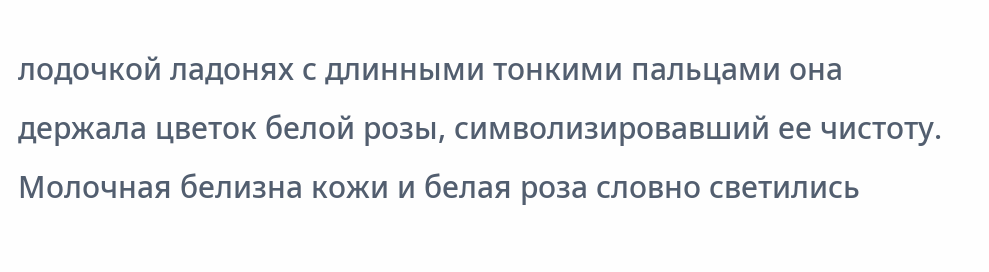лодочкой ладонях с длинными тонкими пальцами она держала цветок белой розы, символизировавший ее чистоту. Молочная белизна кожи и белая роза словно светились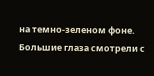на темно-зеленом фоне. Большие глаза смотрели с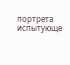портрета испытующе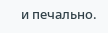и печально.